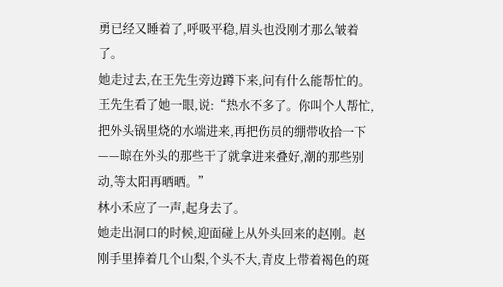勇已经又睡着了,呼吸平稳,眉头也没刚才那么皱着了。
她走过去,在王先生旁边蹲下来,问有什么能帮忙的。
王先生看了她一眼,说:“热水不多了。你叫个人帮忙,把外头锅里烧的水端进来,再把伤员的绷带收拾一下——晾在外头的那些干了就拿进来叠好,潮的那些别动,等太阳再晒晒。”
林小禾应了一声,起身去了。
她走出洞口的时候,迎面碰上从外头回来的赵刚。赵刚手里捧着几个山梨,个头不大,青皮上带着褐色的斑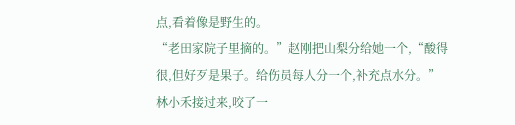点,看着像是野生的。
“老田家院子里摘的。”赵刚把山梨分给她一个,“酸得很,但好歹是果子。给伤员每人分一个,补充点水分。”
林小禾接过来,咬了一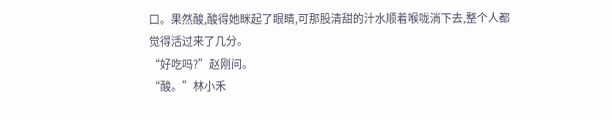口。果然酸,酸得她眯起了眼睛,可那股清甜的汁水顺着喉咙淌下去,整个人都觉得活过来了几分。
“好吃吗?”赵刚问。
“酸。”林小禾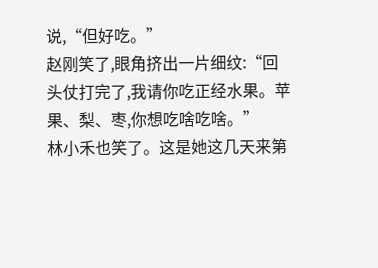说,“但好吃。”
赵刚笑了,眼角挤出一片细纹:“回头仗打完了,我请你吃正经水果。苹果、梨、枣,你想吃啥吃啥。”
林小禾也笑了。这是她这几天来第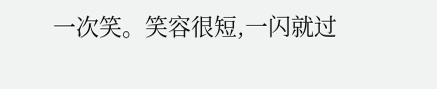一次笑。笑容很短,一闪就过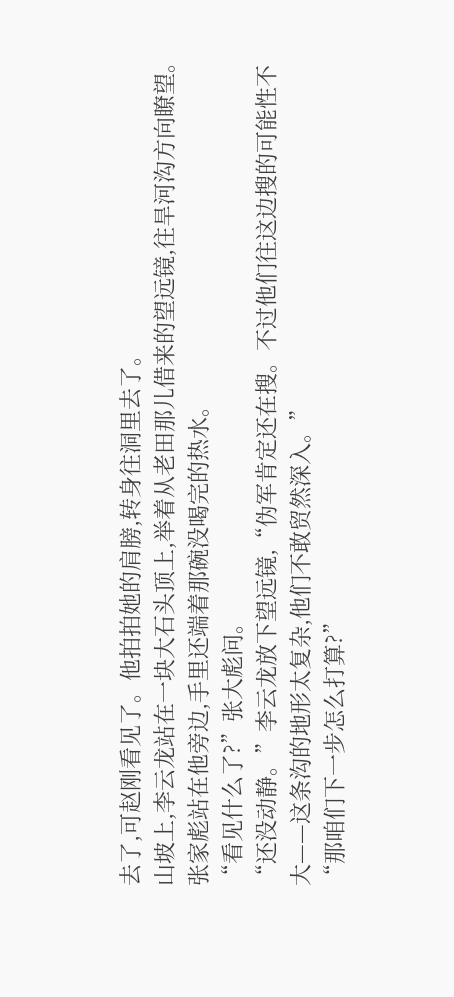去了,可赵刚看见了。他拍拍她的肩膀,转身往洞里去了。
山坡上,李云龙站在一块大石头顶上,举着从老田那儿借来的望远镜,往旱河沟方向瞭望。张家彪站在他旁边,手里还端着那碗没喝完的热水。
“看见什么了?”张大彪问。
“还没动静。”李云龙放下望远镜,“伪军肯定还在搜。不过他们往这边搜的可能性不大——这条沟的地形太复杂,他们不敢贸然深入。”
“那咱们下一步怎么打算?”